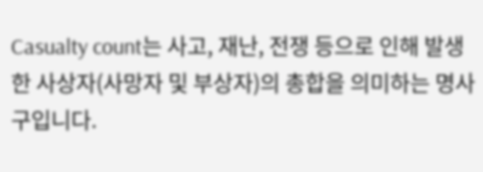Casualty count는 사고, 재난, 전쟁 등으로 인해 발생한 사상자(사망자 및 부상자)의 총합을 의미하는 명사구입니다.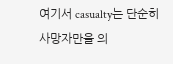여기서 casualty는 단순히 사망자만을 의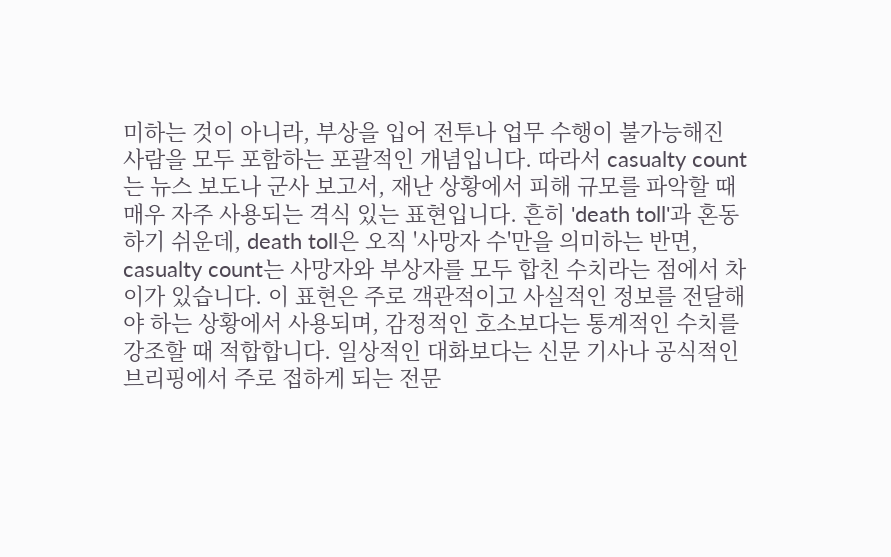미하는 것이 아니라, 부상을 입어 전투나 업무 수행이 불가능해진 사람을 모두 포함하는 포괄적인 개념입니다. 따라서 casualty count는 뉴스 보도나 군사 보고서, 재난 상황에서 피해 규모를 파악할 때 매우 자주 사용되는 격식 있는 표현입니다. 흔히 'death toll'과 혼동하기 쉬운데, death toll은 오직 '사망자 수'만을 의미하는 반면, casualty count는 사망자와 부상자를 모두 합친 수치라는 점에서 차이가 있습니다. 이 표현은 주로 객관적이고 사실적인 정보를 전달해야 하는 상황에서 사용되며, 감정적인 호소보다는 통계적인 수치를 강조할 때 적합합니다. 일상적인 대화보다는 신문 기사나 공식적인 브리핑에서 주로 접하게 되는 전문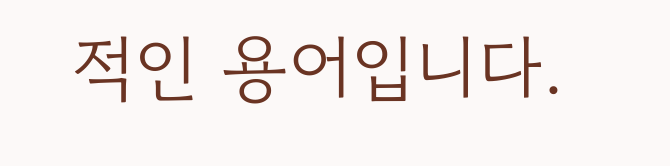적인 용어입니다.